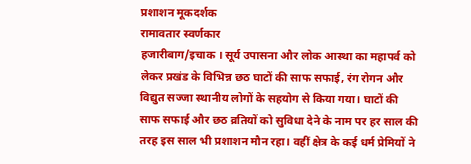प्रशाशन मूकदर्शक
रामावतार स्वर्णकार
हजारीबाग/इचाक । सूर्य उपासना और लोक आस्था का महापर्व को लेकर प्रखंड के विभिन्न छठ घाटों की साफ सफाई, रंग रोगन और विद्युत सज्जा स्थानीय लोगों के सहयोग से किया गया। घाटों की साफ सफाई और छठ व्रतियों को सुविधा देने के नाम पर हर साल की तरह इस साल भी प्रशाशन मौन रहा। वहीं क्षेत्र के कई धर्म प्रेमियों ने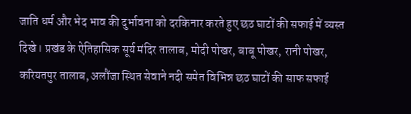जाति धर्म और भेद भाव की दुर्भावना को दरकिनार करते हुए छठ घाटों की सफाई में व्यस्त दिखे। प्रखंड के ऐतिहासिक सूर्य मंदिर तालाब, मोदी पोखर, बाबू पोखर, रानी पोखर, करियतपुर तालाब, अलौंजा स्थित सेवाने नदी समेत विभिन्न छठ घाटों की साफ सफाई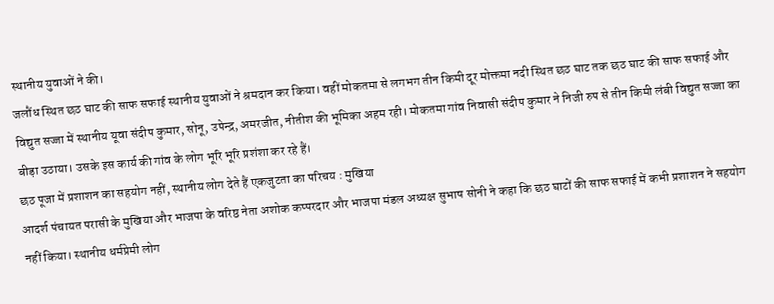स्थानीय युवाओं ने की।
जलौंध स्थित छठ घाट की साफ सफाई स्थानीय युवाओं ने श्रमदान कर किया। वहीं मोकतमा से लगभग तीन किमी दूर मोक्तमा नदी स्थित छठ घाट तक छठ घाट की साफ सफाई और विद्युत सज्जा में स्थानीय यूवा संदीप कुमार, सोनू, उपेन्द्र, अमरजीत, नीतीश की भूमिका अहम रही। मोकतमा गांव निवासी संदीप कुमार ने निजी रुप से तीन किमी लंबी विद्युत सज्जा का बीड़ा उठाया। उसके इस कार्य की गांव के लोग भूरि भूरि प्रशंशा कर रहे हैं।
छठ पूजा में प्रशाशन का सहयोग नहीं, स्थानीय लोग देते हैं एकजुटता का परिचय : मुखिया
आदर्श पंचायत परासी के मुखिया और भाजपा के वरिष्ठ नेता अशोक कप्परदार और भाजपा मंडल अध्यक्ष सुभाष सोनी ने कहा कि छठ घाटों की साफ सफाई में कभी प्रशाशन ने सहयोग नहीं किया। स्थानीय धर्मप्रेमी लोग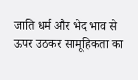जाति धर्म और भेद भाव से ऊपर उठकर सामूहिकता का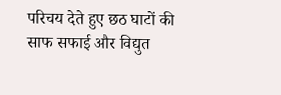परिचय देते हुए छठ घाटों की साफ सफाई और विद्युत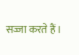सज्जा करते हैं।